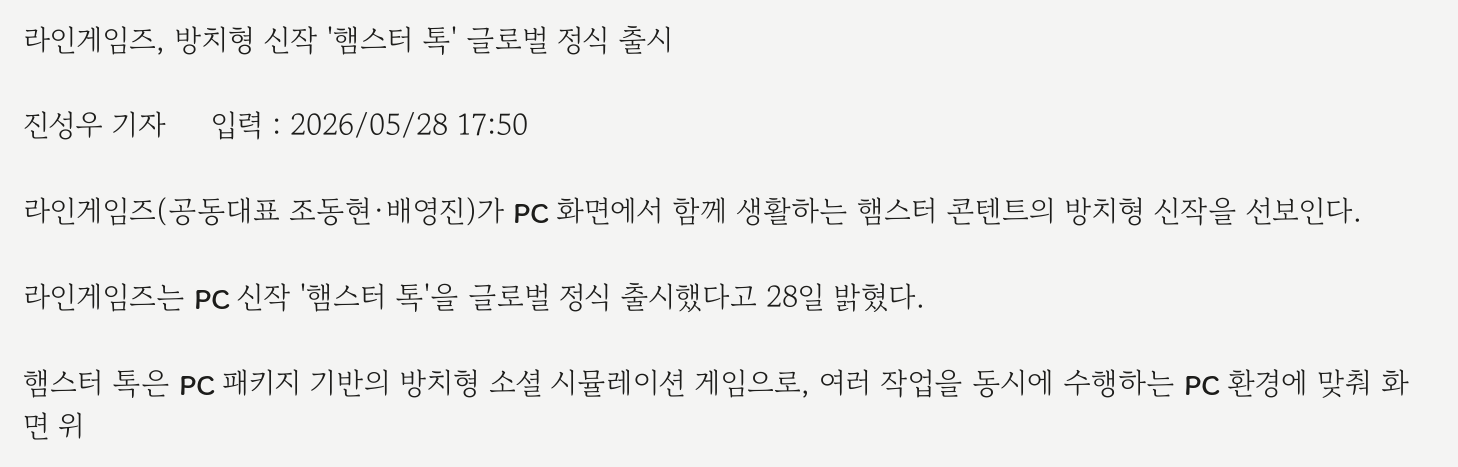라인게임즈, 방치형 신작 '햄스터 톡' 글로벌 정식 출시

진성우 기자     입력 : 2026/05/28 17:50

라인게임즈(공동대표 조동현·배영진)가 PC 화면에서 함께 생활하는 햄스터 콘텐트의 방치형 신작을 선보인다.

라인게임즈는 PC 신작 '햄스터 톡'을 글로벌 정식 출시했다고 28일 밝혔다.

햄스터 톡은 PC 패키지 기반의 방치형 소셜 시뮬레이션 게임으로, 여러 작업을 동시에 수행하는 PC 환경에 맞춰 화면 위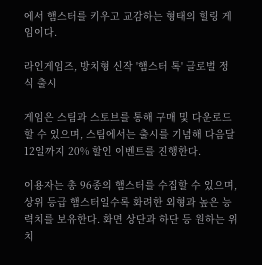에서 햄스터를 키우고 교감하는 형태의 힐링 게임이다.

라인게임즈, 방치형 신작 '햄스터 톡' 글로벌 정식 출시

게임은 스팀과 스토브를 통해 구매 및 다운로드할 수 있으며, 스팀에서는 출시를 기념해 다음달 12일까지 20% 할인 이벤트를 진행한다.

이용자는 총 96종의 햄스터를 수집할 수 있으며, 상위 등급 햄스터일수록 화려한 외형과 높은 능력치를 보유한다. 화면 상단과 하단 등 원하는 위치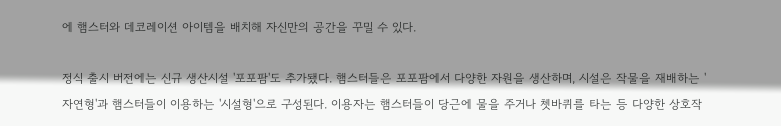에 햄스터와 데코레이션 아이템을 배치해 자신만의 공간을 꾸밀 수 있다.

정식 출시 버전에는 신규 생산시설 '포포팜'도 추가됐다. 햄스터들은 포포팜에서 다양한 자원을 생산하며, 시설은 작물을 재배하는 '자연형'과 햄스터들이 이용하는 '시설형'으로 구성된다. 이용자는 햄스터들이 당근에 물을 주거나 쳇바퀴를 타는 등 다양한 상호작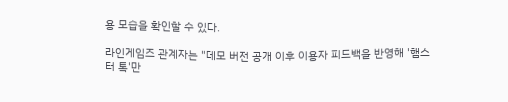용 모습을 확인할 수 있다.

라인게임즈 관계자는 "데모 버전 공개 이후 이용자 피드백을 반영해 '햄스터 톡'만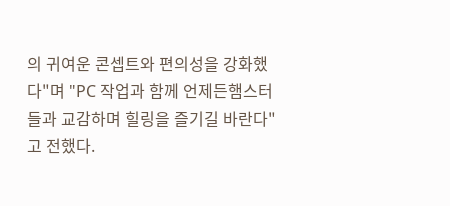의 귀여운 콘셉트와 편의성을 강화했다"며 "PC 작업과 함께 언제든햄스터들과 교감하며 힐링을 즐기길 바란다"고 전했다.